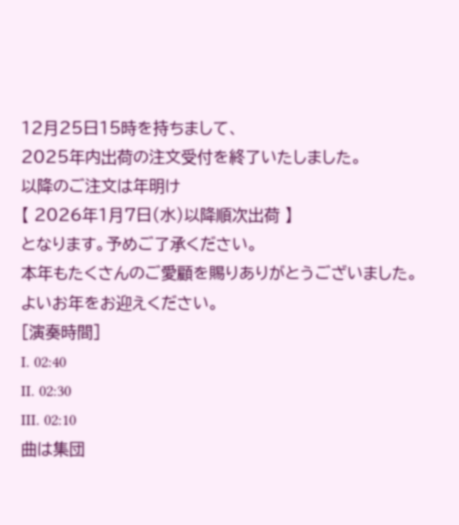12月25日15時を持ちまして、
2025年内出荷の注文受付を終了いたしました。
以降のご注文は年明け
【 2026年1月7日(水)以降順次出荷 】
となります。予めご了承ください。
本年もたくさんのご愛顧を賜りありがとうございました。
よいお年をお迎えください。
[演奏時間]
I. 02:40
II. 02:30
III. 02:10
曲は集団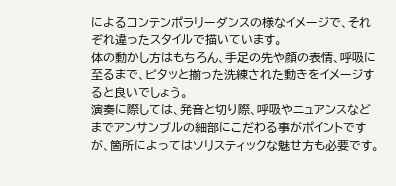によるコンテンポラリーダンスの様なイメージで、それぞれ違ったスタイルで描いています。
体の動かし方はもちろん、手足の先や顔の表情、呼吸に至るまで、ピタッと揃った洗練された動きをイメージすると良いでしょう。
演奏に際しては、発音と切り際、呼吸やニュアンスなどまでアンサンブルの細部にこだわる事がポイントですが、箇所によってはソリスティックな魅せ方も必要です。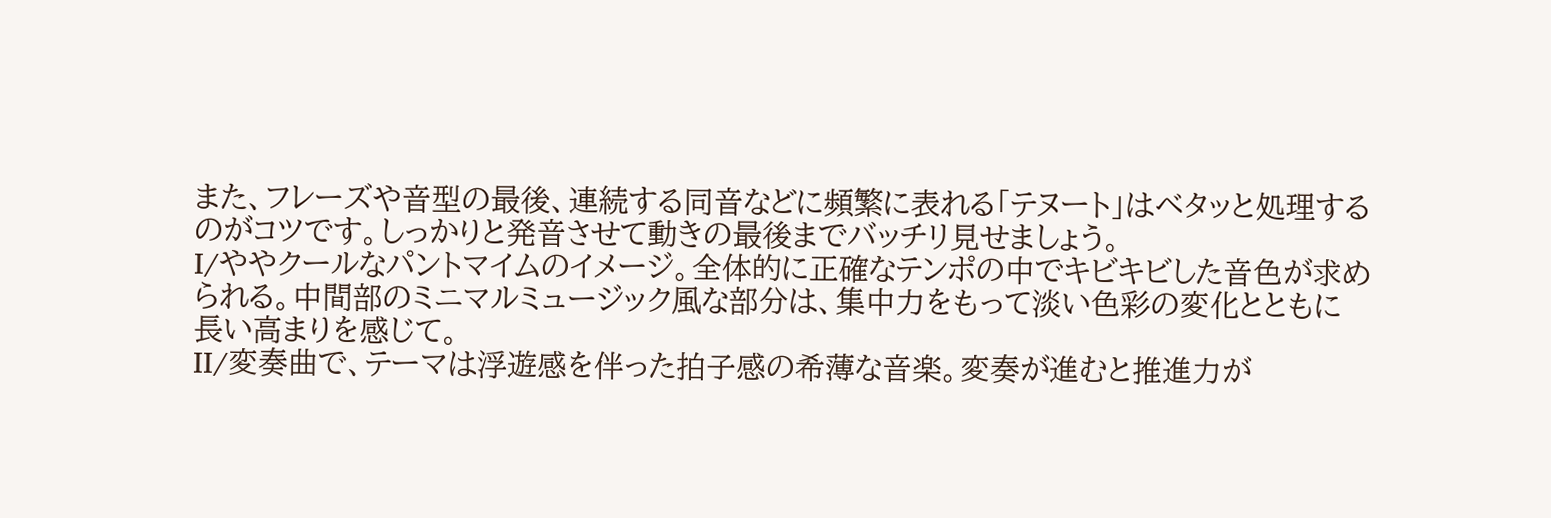また、フレーズや音型の最後、連続する同音などに頻繁に表れる「テヌート」はベタッと処理するのがコツです。しっかりと発音させて動きの最後までバッチリ見せましょう。
I/ややクールなパントマイムのイメージ。全体的に正確なテンポの中でキビキビした音色が求められる。中間部のミニマルミュージック風な部分は、集中力をもって淡い色彩の変化とともに長い高まりを感じて。
II/変奏曲で、テーマは浮遊感を伴った拍子感の希薄な音楽。変奏が進むと推進力が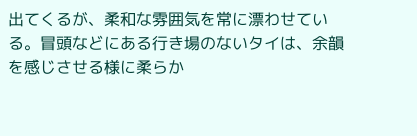出てくるが、柔和な雰囲気を常に漂わせている。冒頭などにある行き場のないタイは、余韻を感じさせる様に柔らか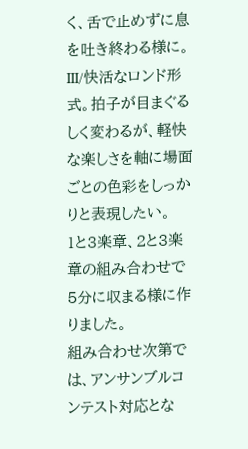く、舌で止めずに息を吐き終わる様に。
III/快活なロンド形式。拍子が目まぐるしく変わるが、軽快な楽しさを軸に場面ごとの色彩をしっかりと表現したい。
1と3楽章、2と3楽章の組み合わせで5分に収まる様に作りました。
組み合わせ次第では、アンサンブルコンテスト対応とな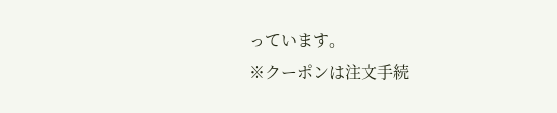っています。
※クーポンは注文手続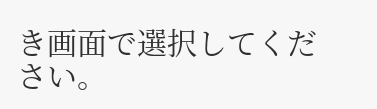き画面で選択してください。